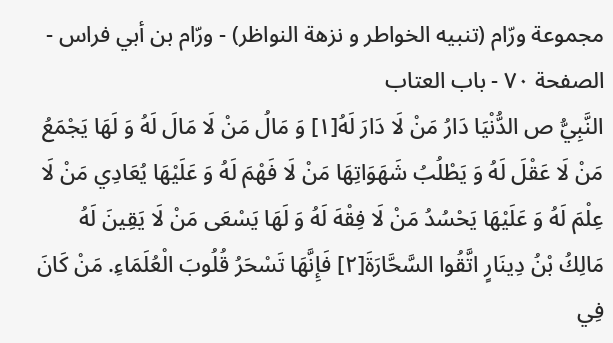مجموعة ورّام (تنبيه الخواطر و نزهة النواظر) - ورّام بن أبي فراس - الصفحة ٧٠ - باب العتاب
النَّبِيُّ ص الدُّنْيَا دَارُ مَنْ لَا دَارَ لَهُ[١] وَ مَالُ مَنْ لَا مَالَ لَهُ وَ لَهَا يَجْمَعُ مَنْ لَا عَقْلَ لَهُ وَ يَطْلُبُ شَهَوَاتِهَا مَنْ لَا فَهْمَ لَهُ وَ عَلَيْهَا يُعَادِي مَنْ لَا عِلْمَ لَهُ وَ عَلَيْهَا يَحْسُدُ مَنْ لَا فِقْهَ لَهُ وَ لَهَا يَسْعَى مَنْ لَا يَقِينَ لَهُ
مَالِكُ بْنُ دِينَارٍ اتَّقُوا السَّحَّارَةَ[٢] فَإِنَّهَا تَسْحَرُ قُلُوبَ الْعُلَمَاءِ. مَنْ كَانَ فِي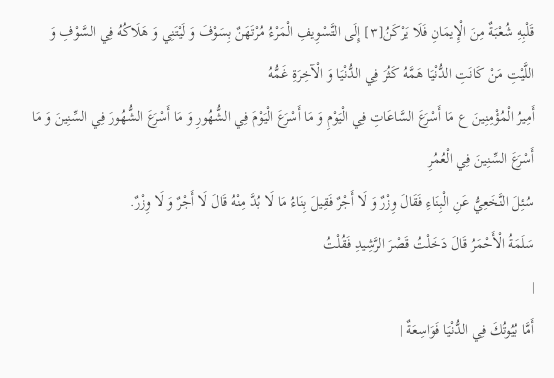قَلْبِهِ شُعْبَةٌ مِنَ الْإِيمَانِ فَلَا يَرْكَنُ[٣] إِلَى التَّسْوِيفِ الْمَرْءُ مُرْتَهَنٌ بِسَوْفَ وَ لَيْتَنِي وَ هَلَاكُهُ فِي السَّوْفِ وَ اللَّيْتِ مَنْ كَانَتِ الدُّنْيَا هَمَّهُ كَثُرَ فِي الدُّنْيَا وَ الْآخِرَةِ غَمُّهُ
أَمِيرُ الْمُؤْمِنِينَ ع مَا أَسْرَعَ السَّاعَاتِ فِي الْيَوْمِ وَ مَا أَسْرَعَ الْيَوْمَ فِي الشُّهُورِ وَ مَا أَسْرَعَ الشُّهُورَ فِي السِّنِينَ وَ مَا أَسْرَعَ السِّنِينَ فِي الْعُمُرِ
سُئِلَ النَّخَعِيُّ عَنِ الْبِنَاءِ فَقَالَ وِزْرٌ وَ لَا أَجْرٌ فَقِيلَ بِنَاءُ مَا لَا بُدَّ مِنْهُ قَالَ لَا أَجْرٌ وَ لَا وِزْرٌ.
سَلَمَةُ الْأَحْمَرُ قَالَ دَخَلْتُ قَصْرَ الرَّشِيدِ فَقُلْتُ
|
أَمَّا بُيُوتُكَ فِي الدُّنْيَا فَوَاسِعَةٌ |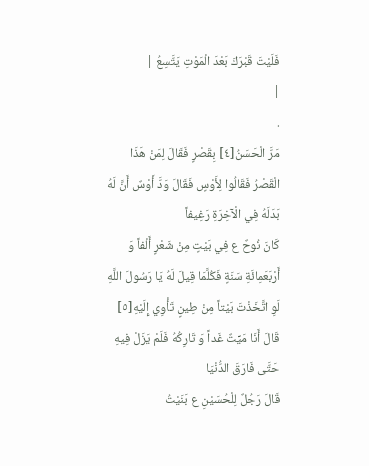فَلَيْتَ قَبْرَكَ بَعْدَ الْمَوْتِ يَتَّسِعُ |
|
.
مَرَّ الْحَسَنُ[٤] بِقَصْرٍ فَقَالَ لِمَنْ هَذَا الْقَصْرُ فَقَالُوا لِأَوْسٍ فَقَالَ وَدَّ أَوْسٌ أَنَّ لَهُ بَدَلَهُ فِي الْآخِرَةِ رَغِيفاً
كَانَ نُوحٌ ع فِي بَيْتٍ مِنْ شَعْرٍ أَلْفاً وَ أَرْبَعَمِائَةِ سَنَةٍ فَكُلَّمَا قِيلَ لَهُ يَا رَسُولَ اللَّهِ لَوِ اتَّخَذْتَ بَيْتاً مِنْ طِينٍ تَأْوِي إِلَيْهِ[٥] قَالَ أَنَا مَيِّتٌ غَداً وَ تَارِكُهُ فَلَمْ يَزَلْ فِيهِ حَتَّى فَارَقَ الدُّنْيَا
قَالَ رَجُلٌ لِلْحُسَيْنِ ع بَنَيْتُ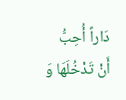دَاراً أُحِبُّ أَنْ تَدْخُلَهَا وَ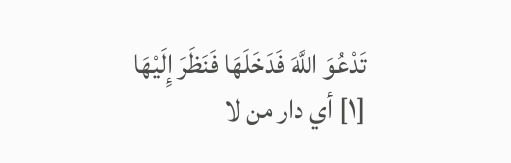تَدْعُوَ اللَّهَ فَدَخَلَهَا فَنَظَرَ إِلَيْهَا
[١] أي دار من لا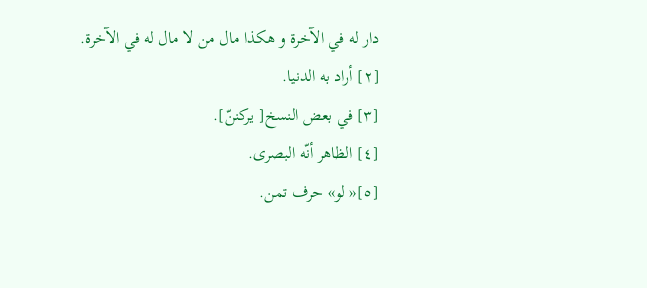دار له في الآخرة و هكذا مال من لا مال له في الآخرة.
[٢] أراد به الدنيا.
[٣] في بعض النسخ[ يركننّ].
[٤] الظاهر أنّه البصرى.
[٥]« لو» حرف تمن.